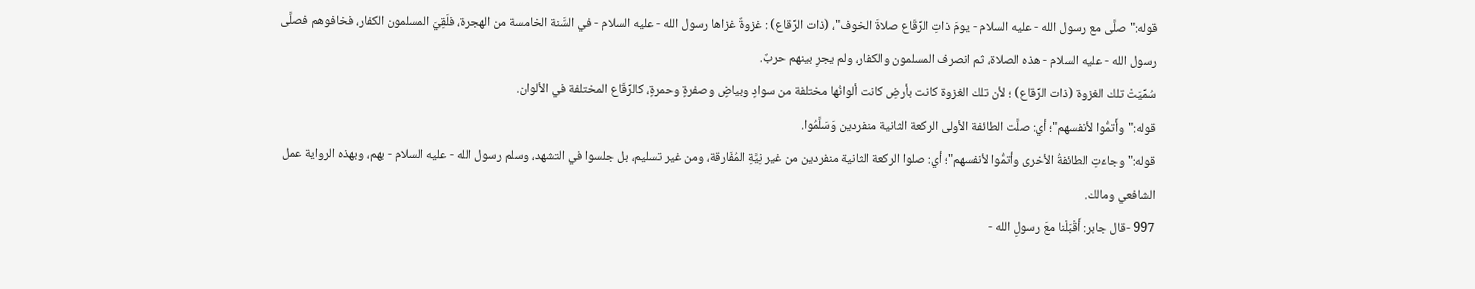قوله:"صلَّى مع رسول الله - عليه السلام - يومَ ذاتِ الرِّقَاع صلاةَ الخوف"، (ذات الرِّقاع) : غزوةٌ غزاها رسول الله - عليه السلام - في السَّنة الخامسة من الهجرة، فلَقِيَ المسلمون الكفار، فخافوهم فصلَّى رسول الله - عليه السلام - هذه الصلاة، ثم انصرف المسلمون والكفار، ولم يجرِ بينهم حربٌ.
سُمِّيَتْ تلك الغزوة (ذات الرِّقاع) ؛ لأن تلك الغزوة كانت بأرضِ كانت ألوانُها مختلفة من سوادٍ وبياضٍ وصفرةٍ وحمرةٍ، كالرِّقَاع المختلفة في الألوان.
قوله:"وأَتمُّوا لأنفسهم"؛ أي: صلَّت الطائفة الأولى الركعة الثانية منفردين وَسَلَّمُوا.
قوله:"وجاءَتِ الطائفةُ الأخرى وأتمُّوا لأنفسهم"؛ أي: صلوا الركعة الثانية منفردين من غير نِيَّةِ المُفَارقة، ومن غير تسليم، بل جلسوا في التشهد، وسلم رسول الله - عليه السلام - بهم، وبهذه الرواية عمل الشافعي ومالك.
997 -قال جابر: أَقْبَلْنا معَ رسولِ الله -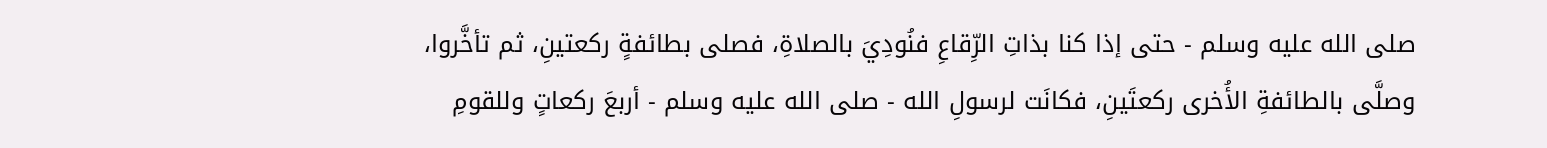صلى الله عليه وسلم - حتى إذا كنا بذاتِ الرِّقاعِ فنُودِيَ بالصلاةِ، فصلى بطائفةٍ ركعتينِ، ثم تأخَّروا، وصلَّى بالطائفةِ الأُخرى ركعتَينِ، فكانَت لرسولِ الله - صلى الله عليه وسلم - أربعَ ركعاتٍ وللقومِ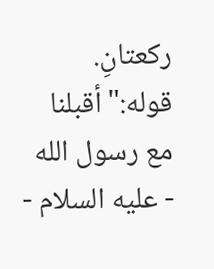ركعتانِ.
قوله:"أقبلنا مع رسول الله - عليه السلام -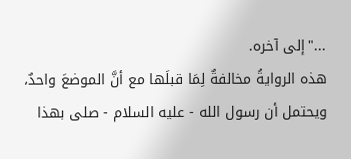..."إلى آخره.
هذه الروايةُ مخالفةٌ لِمَا قبلَها مع أنَّ الموضعَ واحدٌ، ويحتمل أن رسول الله - عليه السلام - صلى بهذا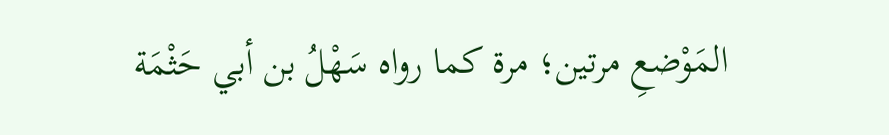المَوْضعِ مرتين؛ مرة كما رواه سَهْلُ بن أبي حَثْمَة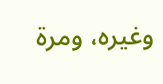وغيره، ومرة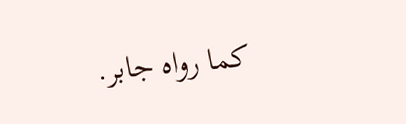كما رواه جابر.